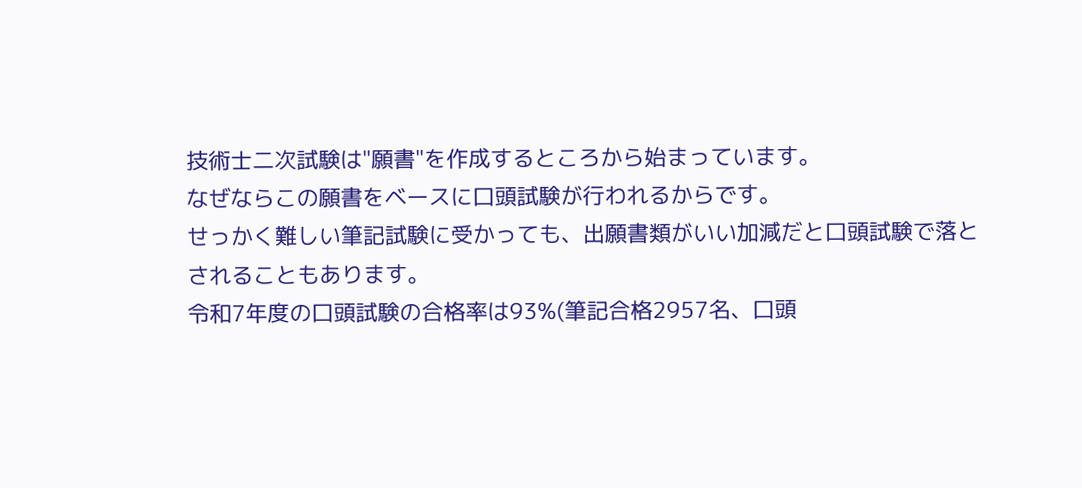技術士二次試験は"願書"を作成するところから始まっています。
なぜならこの願書をベースに口頭試験が行われるからです。
せっかく難しい筆記試験に受かっても、出願書類がいい加減だと口頭試験で落とされることもあります。
令和7年度の口頭試験の合格率は93%(筆記合格2957名、口頭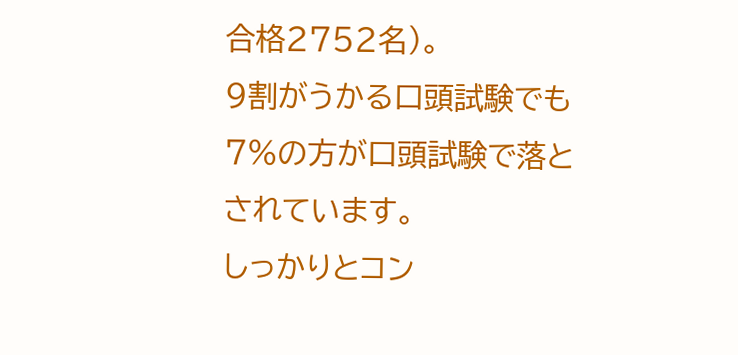合格2752名)。
9割がうかる口頭試験でも7%の方が口頭試験で落とされています。
しっかりとコン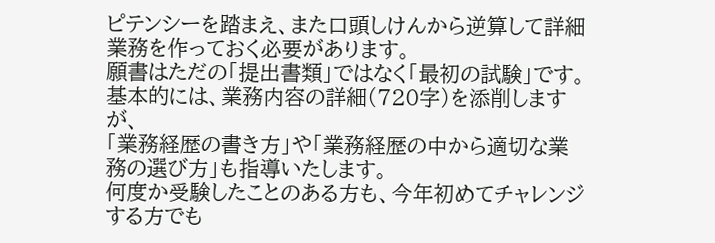ピテンシーを踏まえ、また口頭しけんから逆算して詳細業務を作っておく必要があります。
願書はただの「提出書類」ではなく「最初の試験」です。
基本的には、業務内容の詳細(720字)を添削しますが、
「業務経歴の書き方」や「業務経歴の中から適切な業務の選び方」も指導いたします。
何度か受験したことのある方も、今年初めてチャレンジする方でも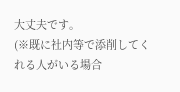大丈夫です。
(※既に社内等で添削してくれる人がいる場合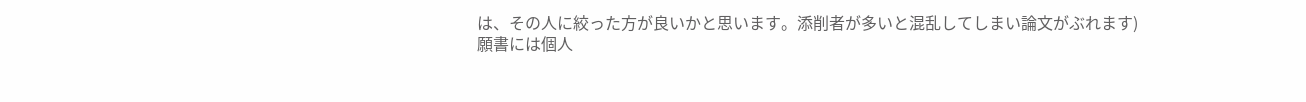は、その人に絞った方が良いかと思います。添削者が多いと混乱してしまい論文がぶれます)
願書には個人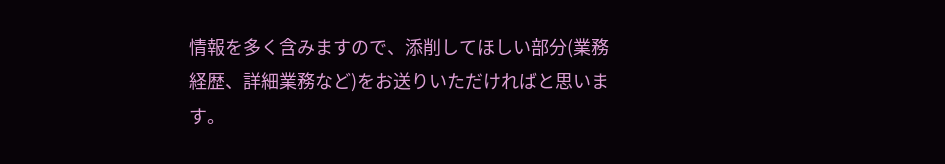情報を多く含みますので、添削してほしい部分(業務経歴、詳細業務など)をお送りいただければと思います。